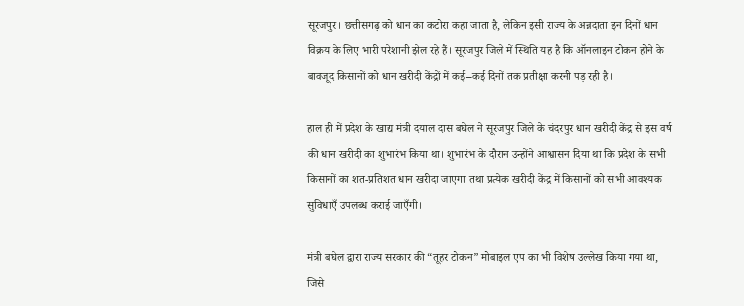सूरजपुर। छत्तीसगढ़ को धान का कटोरा कहा जाता है, लेकिन इसी राज्य के अन्नदाता इन दिनों धान विक्रय के लिए भारी परेशानी झेल रहे हैं। सूरजपुर जिले में स्थिति यह है कि ऑनलाइन टोकन होने के बावजूद किसानों को धान खरीदी केंद्रों में कई–कई दिनों तक प्रतीक्षा करनी पड़ रही है।

हाल ही में प्रदेश के खाद्य मंत्री दयाल दास बघेल ने सूरजपुर जिले के चंदरपुर धान खरीदी केंद्र से इस वर्ष की धान खरीदी का शुभारंभ किया था। शुभारंभ के दौरान उन्होंने आश्वासन दिया था कि प्रदेश के सभी किसानों का शत-प्रतिशत धान खरीदा जाएगा तथा प्रत्येक खरीदी केंद्र में किसानों को सभी आवश्यक सुविधाएँ उपलब्ध कराई जाएँगी।

मंत्री बघेल द्वारा राज्य सरकार की “तूहर टोकन” मोबाइल एप का भी विशेष उल्लेख किया गया था, जिसे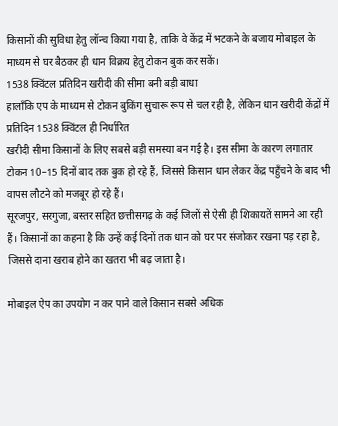किसानों की सुविधा हेतु लॉन्च किया गया है, ताकि वे केंद्र में भटकने के बजाय मोबाइल के माध्यम से घर बैठकर ही धान विक्रय हेतु टोकन बुक कर सकें।
1538 क्विंटल प्रतिदिन खरीदी की सीमा बनी बड़ी बाधा
हालाँकि एप के माध्यम से टोकन बुकिंग सुचारू रूप से चल रही है, लेकिन धान खरीदी केंद्रों में प्रतिदिन 1538 क्विंटल ही निर्धारित
खरीदी सीमा किसानों के लिए सबसे बड़ी समस्या बन गई है। इस सीमा के कारण लगातार टोकन 10–15 दिनों बाद तक बुक हो रहे हैं, जिससे किसान धान लेकर केंद्र पहुँचने के बाद भी वापस लौटने को मजबूर हो रहे हैं।
सूरजपुर, सरगुजा, बस्तर सहित छत्तीसगढ़ के कई जिलों से ऐसी ही शिकायतें सामने आ रही हैं। किसानों का कहना है कि उन्हें कई दिनों तक धान को घर पर संजोकर रखना पड़ रहा है, जिससे दाना खराब होने का खतरा भी बढ़ जाता है।

मोबाइल ऐप का उपयोग न कर पाने वाले किसान सबसे अधिक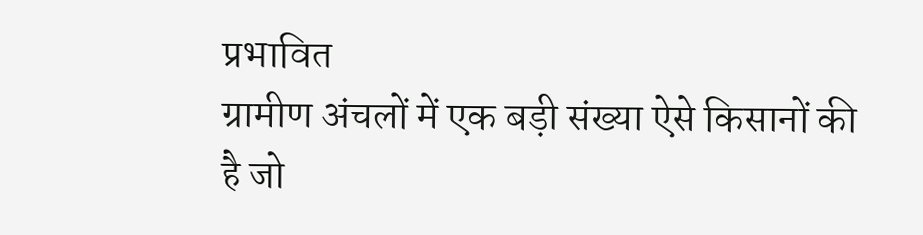प्रभावित
ग्रामीण अंचलों में एक बड़ी संख्या ऐसे किसानों की है जो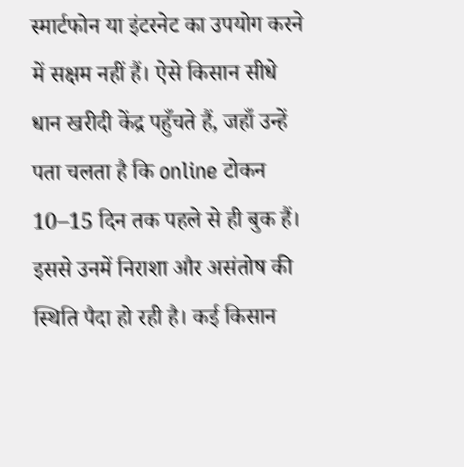स्मार्टफोन या इंटरनेट का उपयोग करने में सक्षम नहीं हैं। ऐसे किसान सीधे धान खरीदी केंद्र पहुँचते हैं, जहाँ उन्हें पता चलता है कि online टोकन 10–15 दिन तक पहले से ही बुक हैं।
इससे उनमें निराशा और असंतोष की स्थिति पैदा हो रही है। कई किसान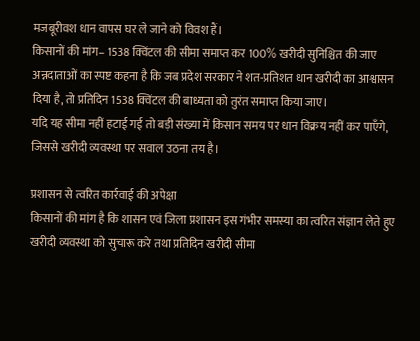मजबूरीवश धान वापस घर ले जाने को विवश हैं।
किसानों की मांग– 1538 क्विंटल की सीमा समाप्त कर 100% खरीदी सुनिश्चित की जाए
अन्नदाताओं का स्पष्ट कहना है कि जब प्रदेश सरकार ने शत-प्रतिशत धान खरीदी का आश्वासन दिया है, तो प्रतिदिन 1538 क्विंटल की बाध्यता को तुरंत समाप्त किया जाए।
यदि यह सीमा नहीं हटाई गई तो बड़ी संख्या में किसान समय पर धान विक्रय नहीं कर पाएँगे, जिससे खरीदी व्यवस्था पर सवाल उठना तय है।

प्रशासन से त्वरित कार्रवाई की अपेक्षा
किसानों की मांग है कि शासन एवं जिला प्रशासन इस गंभीर समस्या का त्वरित संज्ञान लेते हुए खरीदी व्यवस्था को सुचारू करे तथा प्रतिदिन खरीदी सीमा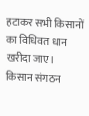हटाकर सभी किसानों का विधिवत धान खरीदा जाए।
किसान संगठन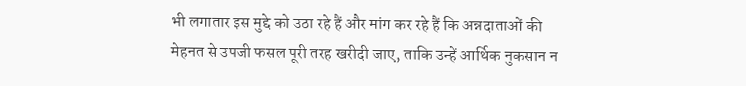भी लगातार इस मुद्दे को उठा रहे हैं और मांग कर रहे हैं कि अन्नदाताओं की मेहनत से उपजी फसल पूरी तरह खरीदी जाए, ताकि उन्हें आर्थिक नुकसान न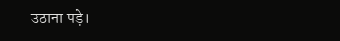उठाना पड़े।